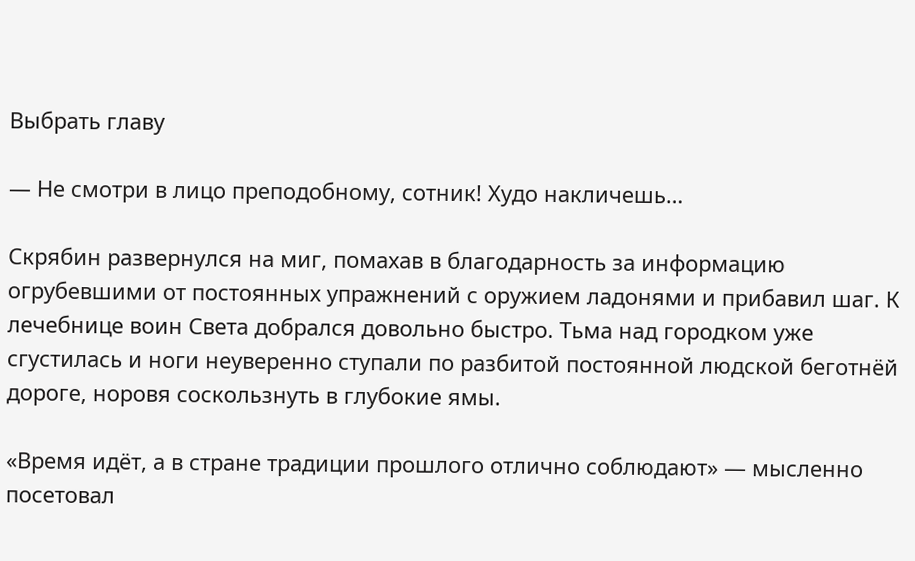Выбрать главу

— Не смотри в лицо преподобному, сотник! Худо накличешь…

Скрябин развернулся на миг, помахав в благодарность за информацию огрубевшими от постоянных упражнений с оружием ладонями и прибавил шаг. К лечебнице воин Света добрался довольно быстро. Тьма над городком уже сгустилась и ноги неуверенно ступали по разбитой постоянной людской беготнёй дороге, норовя соскользнуть в глубокие ямы.

«Время идёт, а в стране традиции прошлого отлично соблюдают» — мысленно посетовал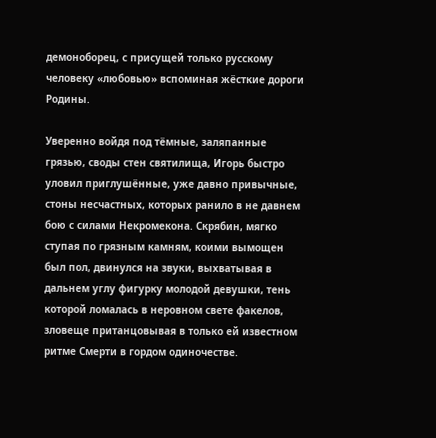демоноборец, с присущей только русскому человеку «любовью» вспоминая жёсткие дороги Родины.

Уверенно войдя под тёмные, заляпанные грязью, своды стен святилища, Игорь быстро уловил приглушённые, уже давно привычные, стоны несчастных, которых ранило в не давнем бою с силами Некромекона. Скрябин, мягко ступая по грязным камням, коими вымощен был пол, двинулся на звуки, выхватывая в дальнем углу фигурку молодой девушки, тень которой ломалась в неровном свете факелов, зловеще пританцовывая в только ей известном ритме Смерти в гордом одиночестве.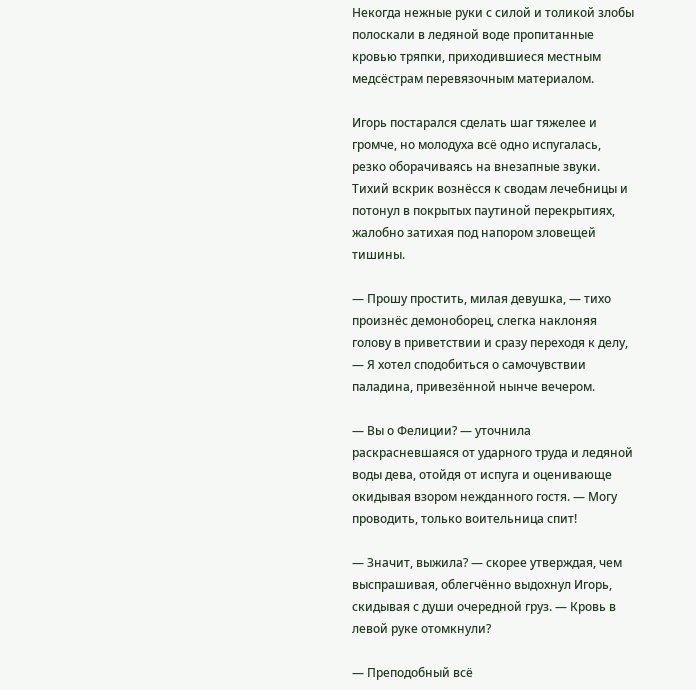Некогда нежные руки с силой и толикой злобы полоскали в ледяной воде пропитанные кровью тряпки, приходившиеся местным медсёстрам перевязочным материалом.

Игорь постарался сделать шаг тяжелее и громче, но молодуха всё одно испугалась, резко оборачиваясь на внезапные звуки. Тихий вскрик вознёсся к сводам лечебницы и потонул в покрытых паутиной перекрытиях, жалобно затихая под напором зловещей тишины.

— Прошу простить, милая девушка, — тихо произнёс демоноборец, слегка наклоняя голову в приветствии и сразу переходя к делу, — Я хотел сподобиться о самочувствии паладина, привезённой нынче вечером.

— Вы о Фелиции? — уточнила раскрасневшаяся от ударного труда и ледяной воды дева, отойдя от испуга и оценивающе окидывая взором нежданного гостя. — Могу проводить, только воительница спит!

— Значит, выжила? — скорее утверждая, чем выспрашивая, облегчённо выдохнул Игорь, скидывая с души очередной груз. — Кровь в левой руке отомкнули?

— Преподобный всё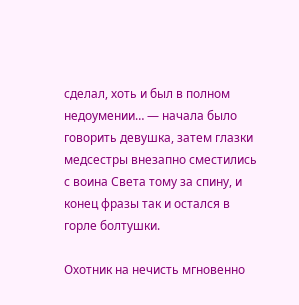сделал, хоть и был в полном недоумении… — начала было говорить девушка, затем глазки медсестры внезапно сместились с воина Света тому за спину, и конец фразы так и остался в горле болтушки.

Охотник на нечисть мгновенно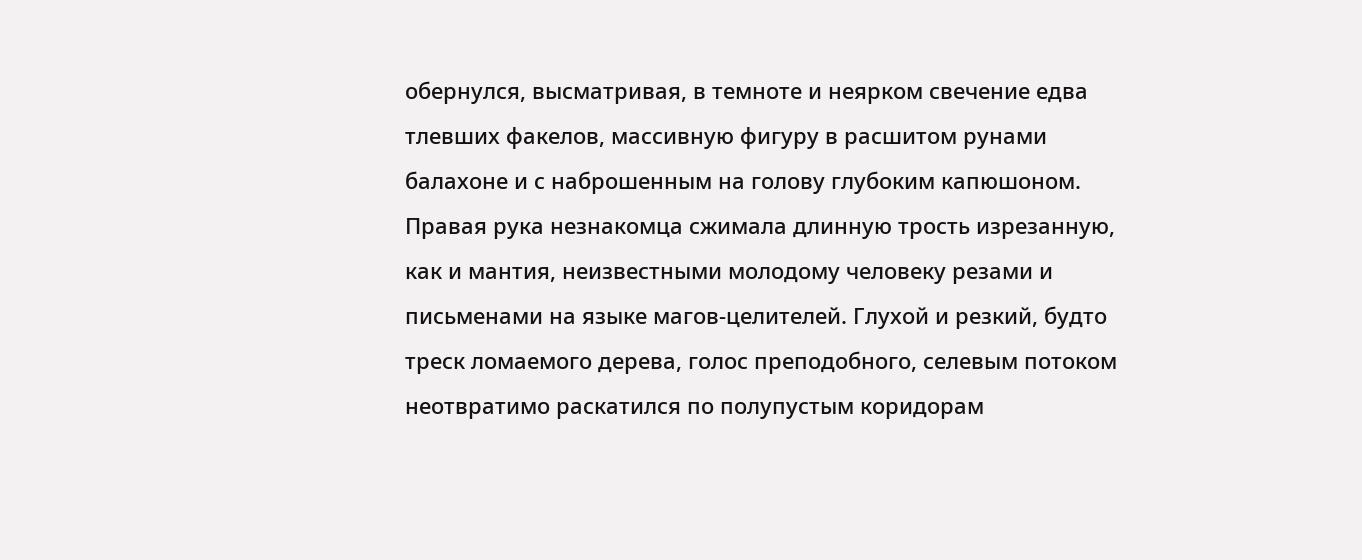обернулся, высматривая, в темноте и неярком свечение едва тлевших факелов, массивную фигуру в расшитом рунами балахоне и с наброшенным на голову глубоким капюшоном. Правая рука незнакомца сжимала длинную трость изрезанную, как и мантия, неизвестными молодому человеку резами и письменами на языке магов-целителей. Глухой и резкий, будто треск ломаемого дерева, голос преподобного, селевым потоком неотвратимо раскатился по полупустым коридорам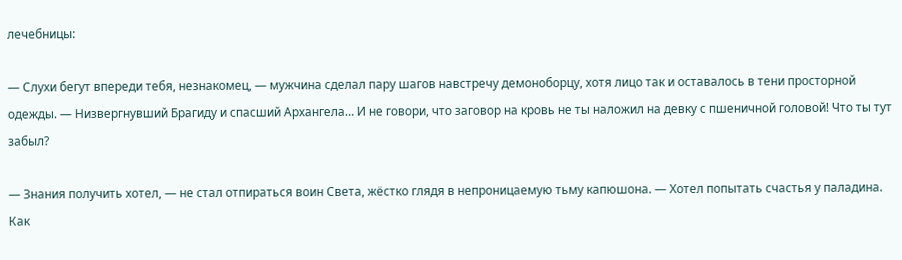лечебницы:

— Слухи бегут впереди тебя, незнакомец, — мужчина сделал пару шагов навстречу демоноборцу, хотя лицо так и оставалось в тени просторной одежды. — Низвергнувший Брагиду и спасший Архангела… И не говори, что заговор на кровь не ты наложил на девку с пшеничной головой! Что ты тут забыл?

— Знания получить хотел, — не стал отпираться воин Света, жёстко глядя в непроницаемую тьму капюшона. — Хотел попытать счастья у паладина. Как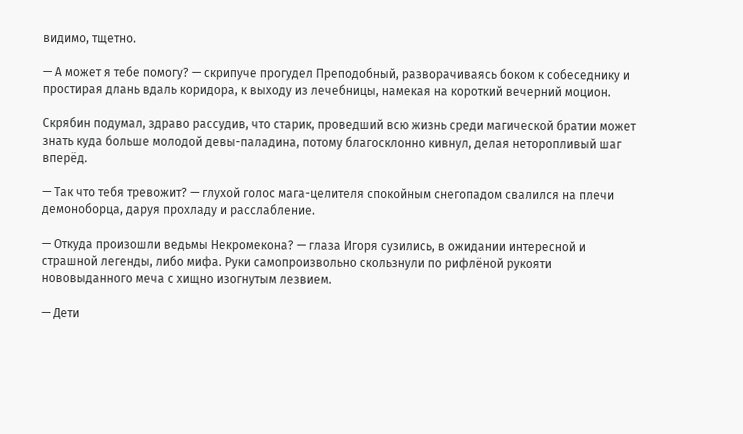видимо, тщетно.

— А может я тебе помогу? — скрипуче прогудел Преподобный, разворачиваясь боком к собеседнику и простирая длань вдаль коридора, к выходу из лечебницы, намекая на короткий вечерний моцион.

Скрябин подумал, здраво рассудив, что старик, проведший всю жизнь среди магической братии может знать куда больше молодой девы-паладина, потому благосклонно кивнул, делая неторопливый шаг вперёд.

— Так что тебя тревожит? — глухой голос мага-целителя спокойным снегопадом свалился на плечи демоноборца, даруя прохладу и расслабление.

— Откуда произошли ведьмы Некромекона? — глаза Игоря сузились, в ожидании интересной и страшной легенды, либо мифа. Руки самопроизвольно скользнули по рифлёной рукояти нововыданного меча с хищно изогнутым лезвием.

— Дети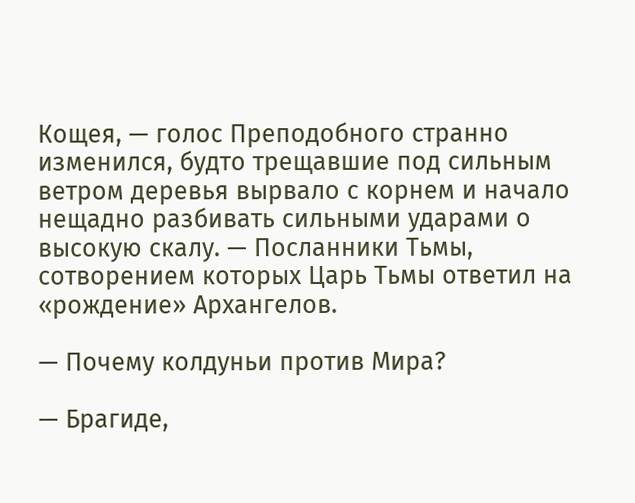Кощея, — голос Преподобного странно изменился, будто трещавшие под сильным ветром деревья вырвало с корнем и начало нещадно разбивать сильными ударами о высокую скалу. — Посланники Тьмы, сотворением которых Царь Тьмы ответил на «рождение» Архангелов.

— Почему колдуньи против Мира?

— Брагиде,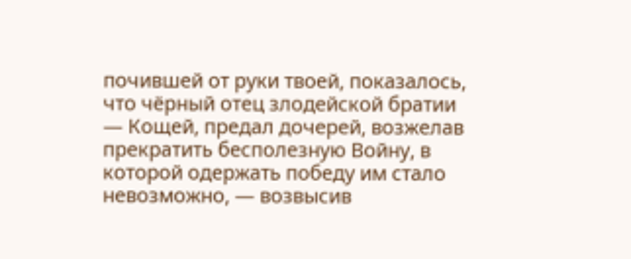почившей от руки твоей, показалось, что чёрный отец злодейской братии — Кощей, предал дочерей, возжелав прекратить бесполезную Войну, в которой одержать победу им стало невозможно, — возвысив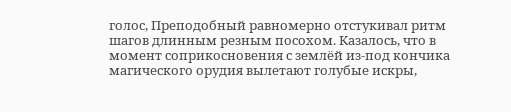голос, Преподобный равномерно отстукивал ритм шагов длинным резным посохом. Казалось, что в момент соприкосновения с землёй из-под кончика магического орудия вылетают голубые искры,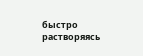быстро растворяясь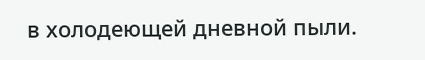в холодеющей дневной пыли.